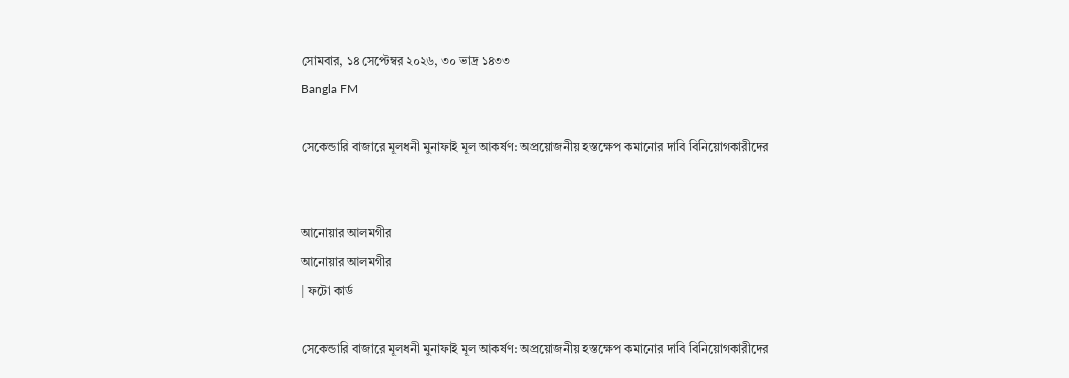সোমবার, ১৪ সেপ্টেম্বর ২০২৬, ৩০ ভাদ্র ১৪৩৩
Bangla FM

সেকেন্ডারি বাজারে মূলধনী মুনাফাই মূল আকর্ষণ: অপ্রয়োজনীয় হস্তক্ষেপ কমানোর দাবি বিনিয়োগকারীদের


আনোয়ার আলমগীর
আনোয়ার আলমগীর
| ফটো কার্ড

সেকেন্ডারি বাজারে মূলধনী মুনাফাই মূল আকর্ষণ: অপ্রয়োজনীয় হস্তক্ষেপ কমানোর দাবি বিনিয়োগকারীদের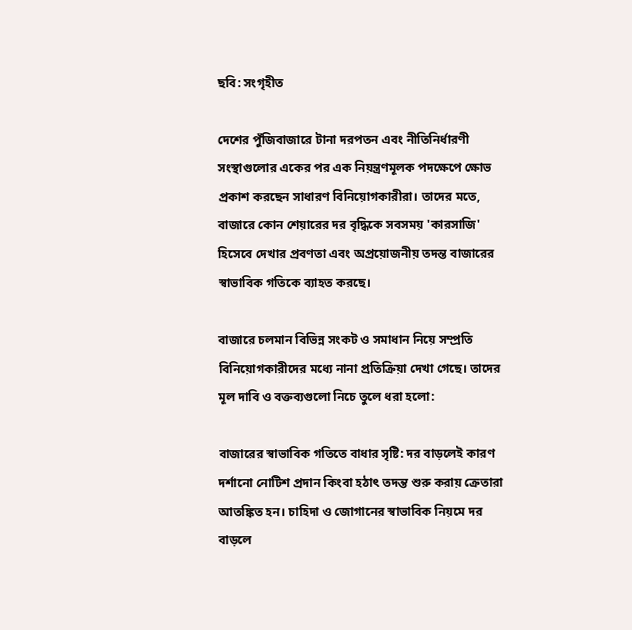ছবি: সংগৃহীত

দেশের পুঁজিবাজারে টানা দরপতন এবং নীতিনির্ধারণী সংস্থাগুলোর একের পর এক নিয়ন্ত্রণমূলক পদক্ষেপে ক্ষোভ প্রকাশ করছেন সাধারণ বিনিয়োগকারীরা। তাদের মতে, বাজারে কোন শেয়ারের দর বৃদ্ধিকে সবসময় 'কারসাজি' হিসেবে দেখার প্রবণতা এবং অপ্রয়োজনীয় তদন্ত বাজারের স্বাভাবিক গতিকে ব্যাহত করছে।

বাজারে চলমান বিভিন্ন সংকট ও সমাধান নিয়ে সম্প্রতি বিনিয়োগকারীদের মধ্যে নানা প্রতিক্রিয়া দেখা গেছে। তাদের মূল দাবি ও বক্তব্যগুলো নিচে তুলে ধরা হলো:

বাজারের স্বাভাবিক গতিতে বাধার সৃষ্টি: দর বাড়লেই কারণ দর্শানো নোটিশ প্রদান কিংবা হঠাৎ তদন্ত শুরু করায় ক্রেতারা আতঙ্কিত হন। চাহিদা ও জোগানের স্বাভাবিক নিয়মে দর বাড়লে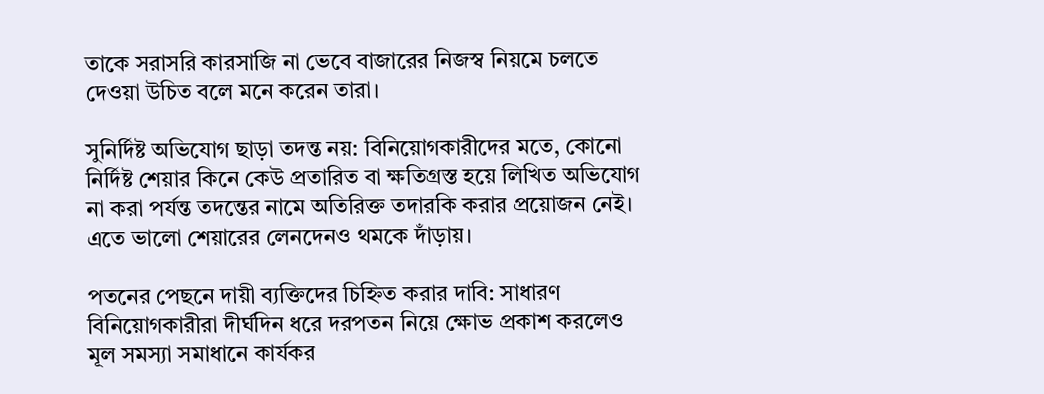তাকে সরাসরি কারসাজি না ভেবে বাজারের নিজস্ব নিয়মে চলতে দেওয়া উচিত বলে মনে করেন তারা।

সুনির্দিষ্ট অভিযোগ ছাড়া তদন্ত নয়: বিনিয়োগকারীদের মতে, কোনো নির্দিষ্ট শেয়ার কিনে কেউ প্রতারিত বা ক্ষতিগ্রস্ত হয়ে লিখিত অভিযোগ না করা পর্যন্ত তদন্তের নামে অতিরিক্ত তদারকি করার প্রয়োজন নেই। এতে ভালো শেয়ারের লেনদেনও থমকে দাঁড়ায়।

পতনের পেছনে দায়ী ব্যক্তিদের চিহ্নিত করার দাবি: সাধারণ বিনিয়োগকারীরা দীর্ঘদিন ধরে দরপতন নিয়ে ক্ষোভ প্রকাশ করলেও মূল সমস্যা সমাধানে কার্যকর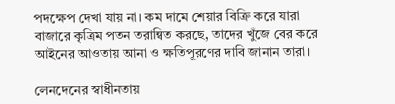পদক্ষেপ দেখা যায় না। কম দামে শেয়ার বিক্রি করে যারা বাজারে কৃত্রিম পতন তরান্বিত করছে, তাদের খুঁজে বের করে আইনের আওতায় আনা ও ক্ষতিপূরণের দাবি জানান তারা।

লেনদেনের স্বাধীনতায়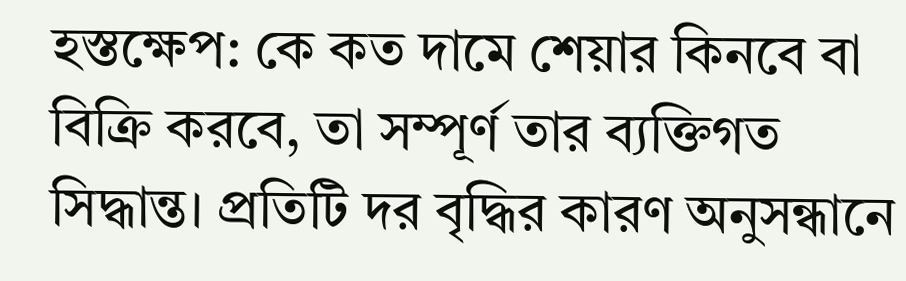হস্তক্ষেপ: কে কত দামে শেয়ার কিনবে বা বিক্রি করবে, তা সম্পূর্ণ তার ব্যক্তিগত সিদ্ধান্ত। প্রতিটি দর বৃদ্ধির কারণ অনুসন্ধানে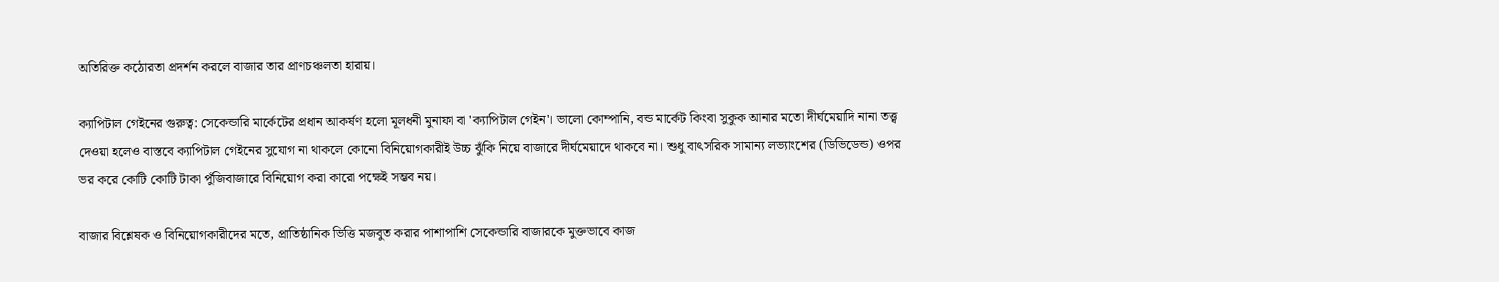অতিরিক্ত কঠোরতা প্রদর্শন করলে বাজার তার প্রাণচঞ্চলতা হারায়।

ক্যাপিটাল গেইনের গুরুত্ব: সেকেন্ডারি মার্কেটের প্রধান আকর্ষণ হলো মূলধনী মুনাফা বা 'ক্যাপিটাল গেইন'। ভালো কোম্পানি, বন্ড মার্কেট কিংবা সুকুক আনার মতো দীর্ঘমেয়াদি নানা তত্ত্ব দেওয়া হলেও বাস্তবে ক্যাপিটাল গেইনের সুযোগ না থাকলে কোনো বিনিয়োগকারীই উচ্চ ঝুঁকি নিয়ে বাজারে দীর্ঘমেয়াদে থাকবে না। শুধু বাৎসরিক সামান্য লভ্যাংশের (ডিভিডেন্ড) ওপর ভর করে কোটি কোটি টাকা পুঁজিবাজারে বিনিয়োগ করা কারো পক্ষেই সম্ভব নয়।

বাজার বিশ্লেষক ও বিনিয়োগকারীদের মতে, প্রাতিষ্ঠানিক ভিত্তি মজবুত করার পাশাপাশি সেকেন্ডারি বাজারকে মুক্তভাবে কাজ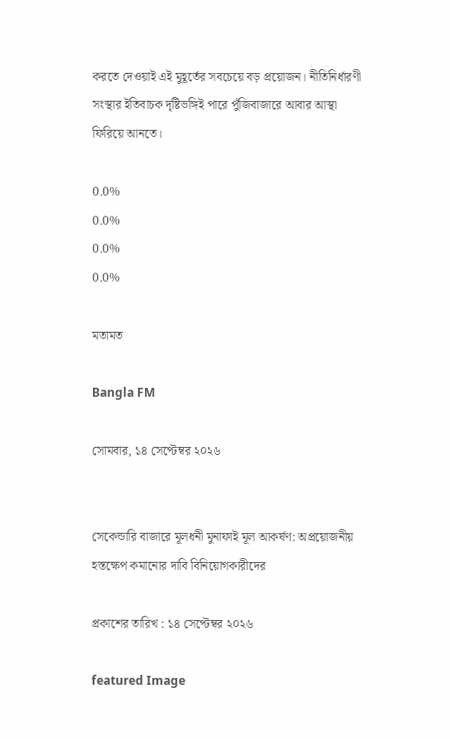করতে দেওয়াই এই মুহূর্তের সবচেয়ে বড় প্রয়োজন। নীতিনির্ধারণী সংস্থার ইতিবাচক দৃষ্টিভঙ্গিই পারে পুঁজিবাজারে আবার আস্থা ফিরিয়ে আনতে।

0.0%
0.0%
0.0%
0.0%

মতামত

Bangla FM

সোমবার, ১৪ সেপ্টেম্বর ২০২৬


সেকেন্ডারি বাজারে মূলধনী মুনাফাই মূল আকর্ষণ: অপ্রয়োজনীয় হস্তক্ষেপ কমানোর দাবি বিনিয়োগকারীদের

প্রকাশের তারিখ : ১৪ সেপ্টেম্বর ২০২৬

featured Image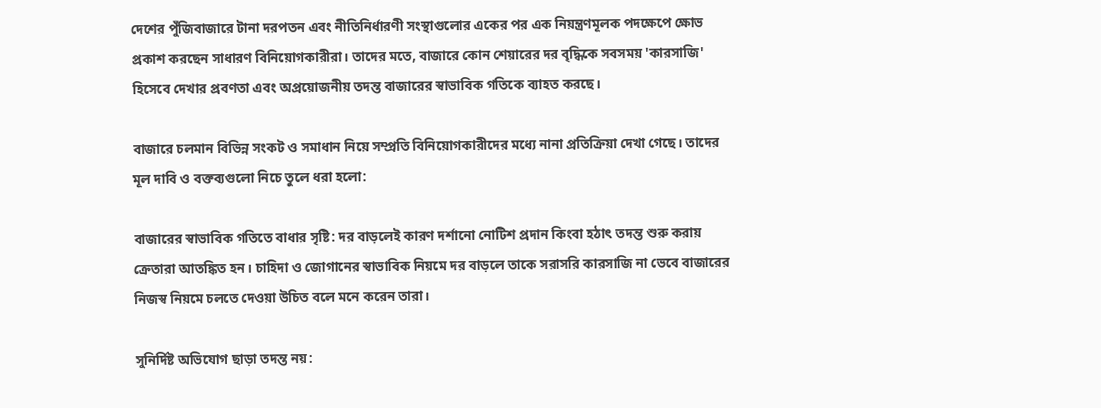দেশের পুঁজিবাজারে টানা দরপতন এবং নীতিনির্ধারণী সংস্থাগুলোর একের পর এক নিয়ন্ত্রণমূলক পদক্ষেপে ক্ষোভ প্রকাশ করছেন সাধারণ বিনিয়োগকারীরা। তাদের মতে, বাজারে কোন শেয়ারের দর বৃদ্ধিকে সবসময় 'কারসাজি' হিসেবে দেখার প্রবণতা এবং অপ্রয়োজনীয় তদন্ত বাজারের স্বাভাবিক গতিকে ব্যাহত করছে।

বাজারে চলমান বিভিন্ন সংকট ও সমাধান নিয়ে সম্প্রতি বিনিয়োগকারীদের মধ্যে নানা প্রতিক্রিয়া দেখা গেছে। তাদের মূল দাবি ও বক্তব্যগুলো নিচে তুলে ধরা হলো:

বাজারের স্বাভাবিক গতিতে বাধার সৃষ্টি: দর বাড়লেই কারণ দর্শানো নোটিশ প্রদান কিংবা হঠাৎ তদন্ত শুরু করায় ক্রেতারা আতঙ্কিত হন। চাহিদা ও জোগানের স্বাভাবিক নিয়মে দর বাড়লে তাকে সরাসরি কারসাজি না ভেবে বাজারের নিজস্ব নিয়মে চলতে দেওয়া উচিত বলে মনে করেন তারা।

সুনির্দিষ্ট অভিযোগ ছাড়া তদন্ত নয়: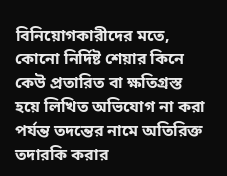বিনিয়োগকারীদের মতে, কোনো নির্দিষ্ট শেয়ার কিনে কেউ প্রতারিত বা ক্ষতিগ্রস্ত হয়ে লিখিত অভিযোগ না করা পর্যন্ত তদন্তের নামে অতিরিক্ত তদারকি করার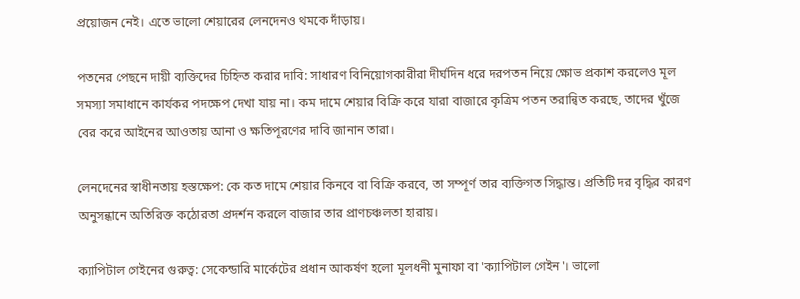প্রয়োজন নেই। এতে ভালো শেয়ারের লেনদেনও থমকে দাঁড়ায়।

পতনের পেছনে দায়ী ব্যক্তিদের চিহ্নিত করার দাবি: সাধারণ বিনিয়োগকারীরা দীর্ঘদিন ধরে দরপতন নিয়ে ক্ষোভ প্রকাশ করলেও মূল সমস্যা সমাধানে কার্যকর পদক্ষেপ দেখা যায় না। কম দামে শেয়ার বিক্রি করে যারা বাজারে কৃত্রিম পতন তরান্বিত করছে, তাদের খুঁজে বের করে আইনের আওতায় আনা ও ক্ষতিপূরণের দাবি জানান তারা।

লেনদেনের স্বাধীনতায় হস্তক্ষেপ: কে কত দামে শেয়ার কিনবে বা বিক্রি করবে, তা সম্পূর্ণ তার ব্যক্তিগত সিদ্ধান্ত। প্রতিটি দর বৃদ্ধির কারণ অনুসন্ধানে অতিরিক্ত কঠোরতা প্রদর্শন করলে বাজার তার প্রাণচঞ্চলতা হারায়।

ক্যাপিটাল গেইনের গুরুত্ব: সেকেন্ডারি মার্কেটের প্রধান আকর্ষণ হলো মূলধনী মুনাফা বা 'ক্যাপিটাল গেইন'। ভালো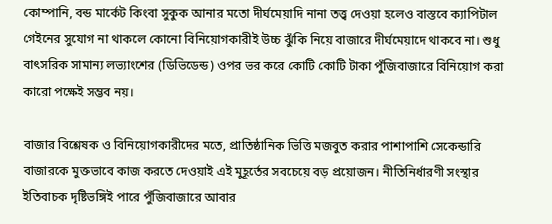কোম্পানি, বন্ড মার্কেট কিংবা সুকুক আনার মতো দীর্ঘমেয়াদি নানা তত্ত্ব দেওয়া হলেও বাস্তবে ক্যাপিটাল গেইনের সুযোগ না থাকলে কোনো বিনিয়োগকারীই উচ্চ ঝুঁকি নিয়ে বাজারে দীর্ঘমেয়াদে থাকবে না। শুধু বাৎসরিক সামান্য লভ্যাংশের (ডিভিডেন্ড) ওপর ভর করে কোটি কোটি টাকা পুঁজিবাজারে বিনিয়োগ করা কারো পক্ষেই সম্ভব নয়।

বাজার বিশ্লেষক ও বিনিয়োগকারীদের মতে, প্রাতিষ্ঠানিক ভিত্তি মজবুত করার পাশাপাশি সেকেন্ডারি বাজারকে মুক্তভাবে কাজ করতে দেওয়াই এই মুহূর্তের সবচেয়ে বড় প্রয়োজন। নীতিনির্ধারণী সংস্থার ইতিবাচক দৃষ্টিভঙ্গিই পারে পুঁজিবাজারে আবার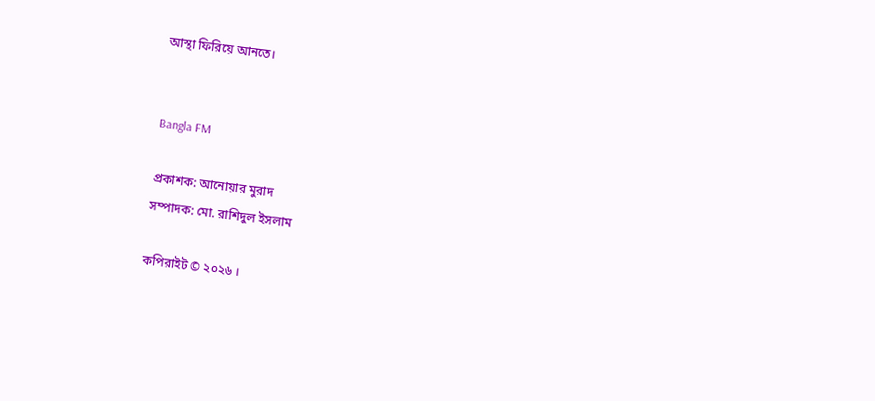আস্থা ফিরিয়ে আনতে।


Bangla FM

প্রকাশক: আনোয়ার মুরাদ
সম্পাদক: মো. রাশিদুল ইসলাম

কপিরাইট © ২০২৬ ।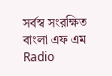সর্বস্ব সংরক্ষিত বাংলা এফ এম
Radio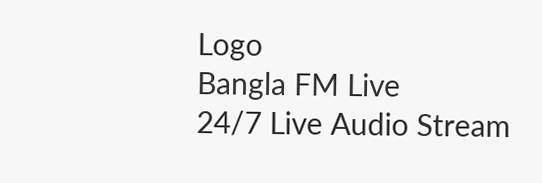Logo
Bangla FM Live
24/7 Live Audio Stream